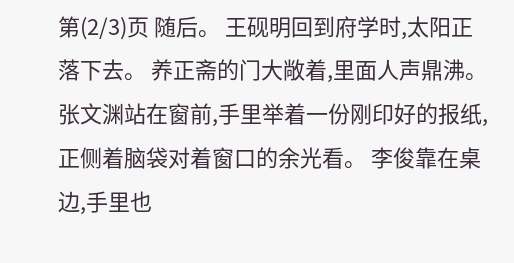第(2/3)页 随后。 王砚明回到府学时,太阳正落下去。 养正斋的门大敞着,里面人声鼎沸。 张文渊站在窗前,手里举着一份刚印好的报纸,正侧着脑袋对着窗口的余光看。 李俊靠在桌边,手里也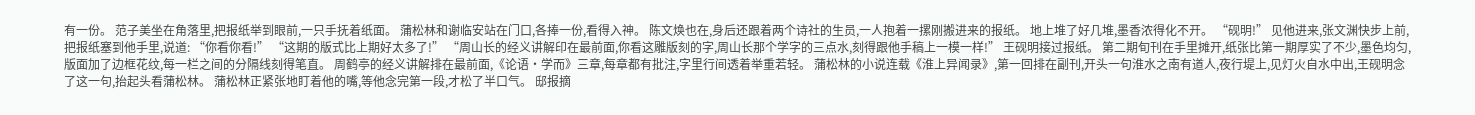有一份。 范子美坐在角落里,把报纸举到眼前,一只手抚着纸面。 蒲松林和谢临安站在门口,各捧一份,看得入神。 陈文焕也在,身后还跟着两个诗社的生员,一人抱着一摞刚搬进来的报纸。 地上堆了好几堆,墨香浓得化不开。 “砚明!” 见他进来,张文渊快步上前,把报纸塞到他手里,说道: “你看你看!” “这期的版式比上期好太多了!” “周山长的经义讲解印在最前面,你看这雕版刻的字,周山长那个学字的三点水,刻得跟他手稿上一模一样!” 王砚明接过报纸。 第二期旬刊在手里摊开,纸张比第一期厚实了不少,墨色均匀,版面加了边框花纹,每一栏之间的分隔线刻得笔直。 周鹤亭的经义讲解排在最前面,《论语·学而》三章,每章都有批注,字里行间透着举重若轻。 蒲松林的小说连载《淮上异闻录》,第一回排在副刊,开头一句淮水之南有道人,夜行堤上,见灯火自水中出,王砚明念了这一句,抬起头看蒲松林。 蒲松林正紧张地盯着他的嘴,等他念完第一段,才松了半口气。 邸报摘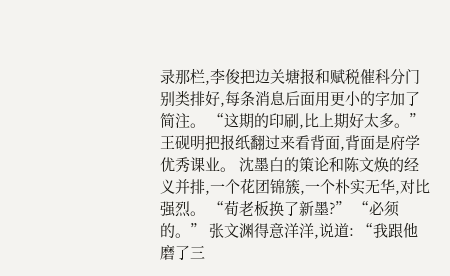录那栏,李俊把边关塘报和赋税催科分门别类排好,每条消息后面用更小的字加了简注。 “这期的印刷,比上期好太多。” 王砚明把报纸翻过来看背面,背面是府学优秀课业。 沈墨白的策论和陈文焕的经义并排,一个花团锦簇,一个朴实无华,对比强烈。 “荀老板换了新墨?” “必须的。” 张文渊得意洋洋,说道: “我跟他磨了三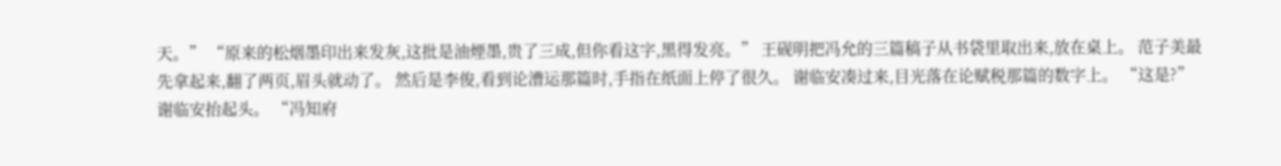天。” “原来的松烟墨印出来发灰,这批是油煙墨,贵了三成,但你看这字,黑得发亮。” 王砚明把冯允的三篇稿子从书袋里取出来,放在桌上。 范子美最先拿起来,翻了两页,眉头就动了。 然后是李俊,看到论漕运那篇时,手指在纸面上停了很久。 谢临安凑过来,目光落在论赋税那篇的数字上。 “这是?” 谢临安抬起头。 “冯知府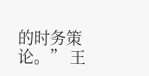的时务策论。” 王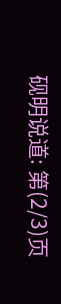砚明说道: 第(2/3)页